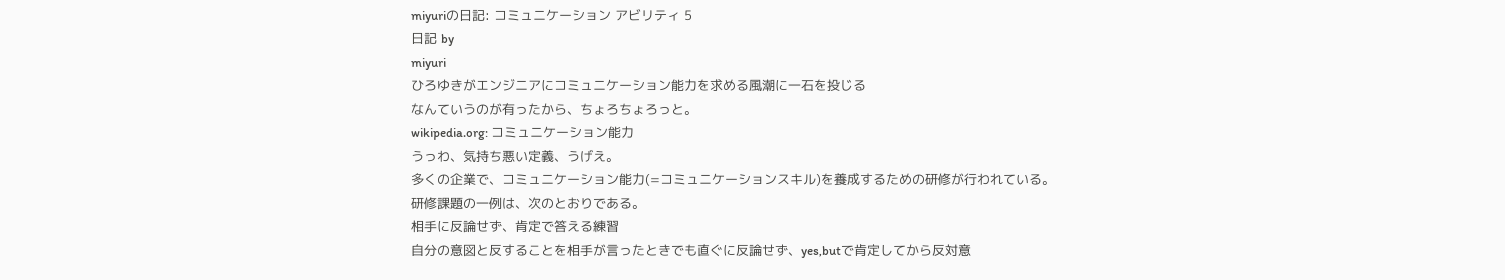miyuriの日記: コミュニケーション アビリティ 5
日記 by
miyuri
ひろゆきがエンジニアにコミュニケーション能力を求める風潮に一石を投じる
なんていうのが有ったから、ちょろちょろっと。
wikipedia.org: コミュニケーション能力
うっわ、気持ち悪い定義、うげえ。
多くの企業で、コミュニケーション能力(=コミュニケーションスキル)を養成するための研修が行われている。
研修課題の一例は、次のとおりである。
相手に反論せず、肯定で答える練習
自分の意図と反することを相手が言ったときでも直ぐに反論せず、yes,butで肯定してから反対意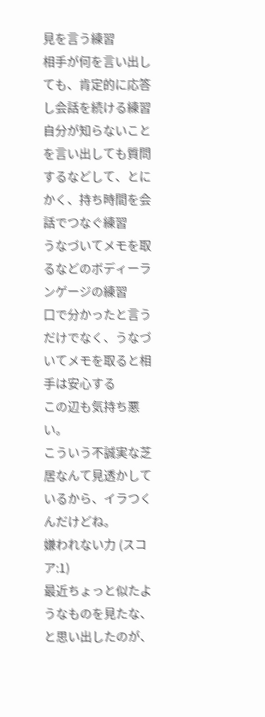見を言う練習
相手が何を言い出しても、肯定的に応答し会話を続ける練習
自分が知らないことを言い出しても質問するなどして、とにかく、持ち時間を会話でつなぐ練習
うなづいてメモを取るなどのボディーランゲージの練習
口で分かったと言うだけでなく、うなづいてメモを取ると相手は安心する
この辺も気持ち悪い。
こういう不誠実な芝居なんて見透かしているから、イラつくんだけどね。
嫌われない力 (スコア:1)
最近ちょっと似たようなものを見たな、と思い出したのが、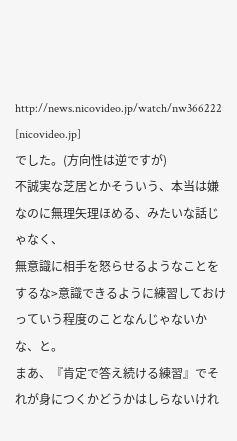http://news.nicovideo.jp/watch/nw366222 [nicovideo.jp]
でした。(方向性は逆ですが)
不誠実な芝居とかそういう、本当は嫌なのに無理矢理ほめる、みたいな話じゃなく、
無意識に相手を怒らせるようなことをするな>意識できるように練習しておけ
っていう程度のことなんじゃないかな、と。
まあ、『肯定で答え続ける練習』でそれが身につくかどうかはしらないけれ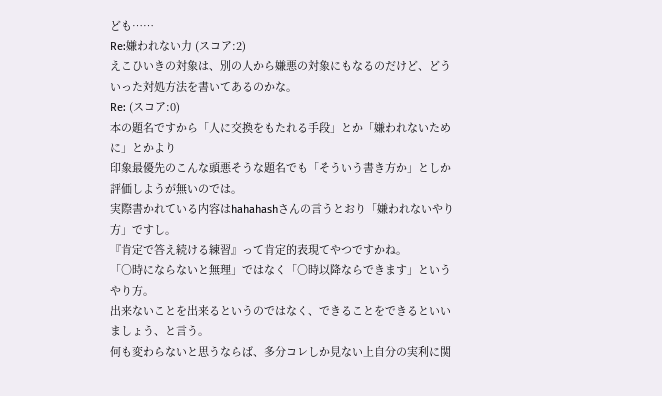ども……
Re:嫌われない力 (スコア:2)
えこひいきの対象は、別の人から嫌悪の対象にもなるのだけど、どういった対処方法を書いてあるのかな。
Re: (スコア:0)
本の題名ですから「人に交換をもたれる手段」とか「嫌われないために」とかより
印象最優先のこんな頭悪そうな題名でも「そういう書き方か」としか評価しようが無いのでは。
実際書かれている内容はhahahashさんの言うとおり「嫌われないやり方」ですし。
『肯定で答え続ける練習』って肯定的表現てやつですかね。
「○時にならないと無理」ではなく「○時以降ならできます」というやり方。
出来ないことを出来るというのではなく、できることをできるといいましょう、と言う。
何も変わらないと思うならば、多分コレしか見ない上自分の実利に関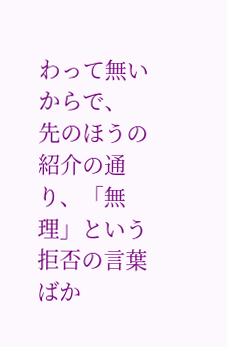わって無いからで、
先のほうの紹介の通り、「無理」という拒否の言葉ばか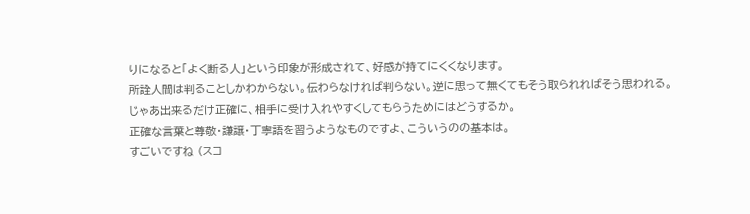りになると「よく断る人」という印象が形成されて、好感が持てにくくなります。
所詮人間は判ることしかわからない。伝わらなければ判らない。逆に思って無くてもそう取られればそう思われる。
じゃあ出来るだけ正確に、相手に受け入れやすくしてもらうためにはどうするか。
正確な言葉と尊敬・謙譲・丁寧語を習うようなものですよ、こういうのの基本は。
すごいですね (スコ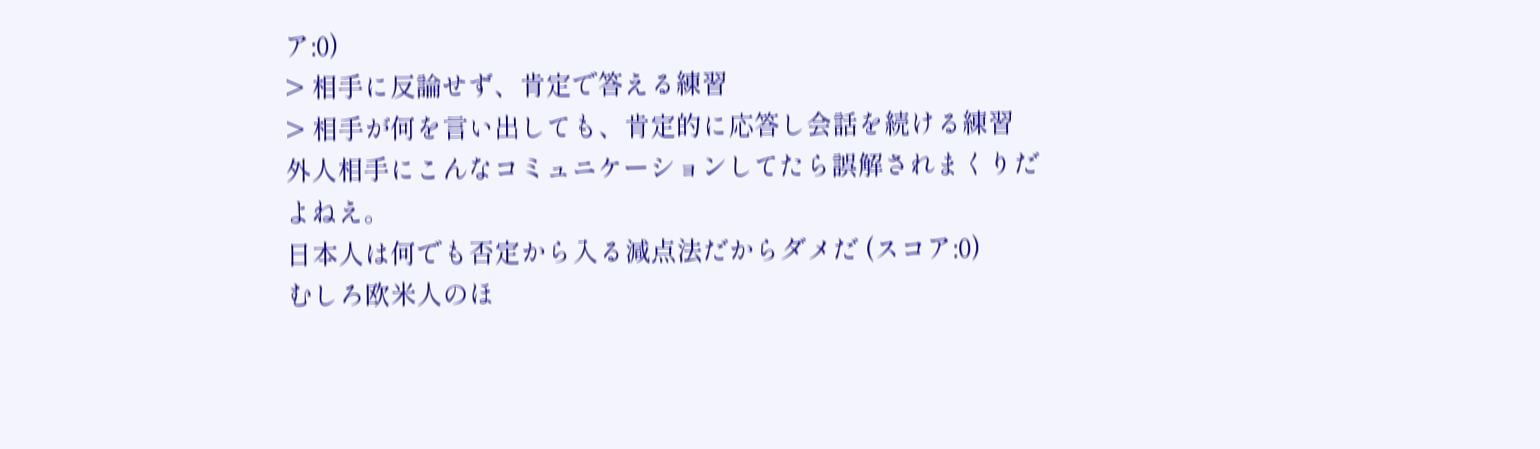ア:0)
> 相手に反論せず、肯定で答える練習
> 相手が何を言い出しても、肯定的に応答し会話を続ける練習
外人相手にこんなコミュニケーションしてたら誤解されまくりだよねえ。
日本人は何でも否定から入る減点法だからダメだ (スコア:0)
むしろ欧米人のほ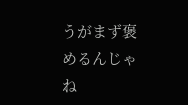うがまず褒めるんじゃね